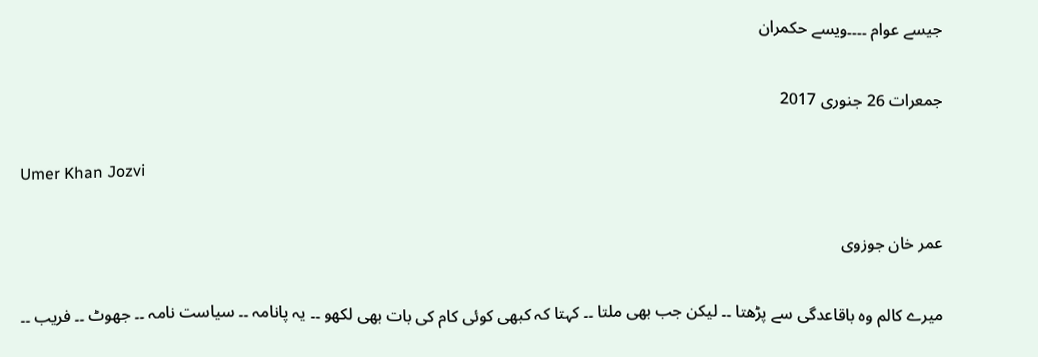جیسے عوام ۔۔۔۔ویسے حکمران

جمعرات 26 جنوری 2017

Umer Khan Jozvi

عمر خان جوزوی

میرے کالم وہ باقاعدگی سے پڑھتا ۔۔ لیکن جب بھی ملتا ۔۔ کہتا کہ کبھی کوئی کام کی بات بھی لکھو ۔۔ یہ پانامہ ۔۔ سیاست نامہ ۔۔ جھوٹ ۔۔ فریب ۔۔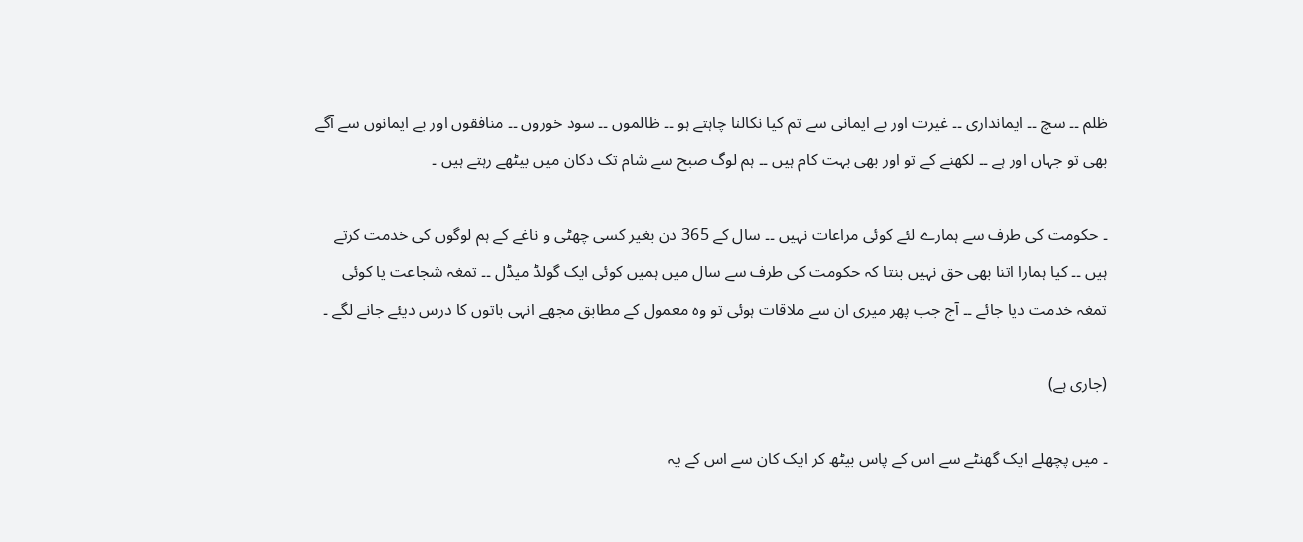ظلم ۔۔ سچ ۔۔ ایمانداری ۔۔ غیرت اور بے ایمانی سے تم کیا نکالنا چاہتے ہو ۔۔ ظالموں ۔۔ سود خوروں ۔۔ منافقوں اور بے ایمانوں سے آگے بھی تو جہاں اور ہے ۔۔ لکھنے کے تو اور بھی بہت کام ہیں ۔۔ ہم لوگ صبح سے شام تک دکان میں بیٹھے رہتے ہیں ۔

۔ حکومت کی طرف سے ہمارے لئے کوئی مراعات نہیں ۔۔ سال کے 365 دن بغیر کسی چھٹی و ناغے کے ہم لوگوں کی خدمت کرتے ہیں ۔۔ کیا ہمارا اتنا بھی حق نہیں بنتا کہ حکومت کی طرف سے سال میں ہمیں کوئی ایک گولڈ میڈل ۔۔ تمغہ شجاعت یا کوئی تمغہ خدمت دیا جائے ۔۔ آج جب پھر میری ان سے ملاقات ہوئی تو وہ معمول کے مطابق مجھے انہی باتوں کا درس دیئے جانے لگے ۔

(جاری ہے)

۔ میں پچھلے ایک گھنٹے سے اس کے پاس بیٹھ کر ایک کان سے اس کے یہ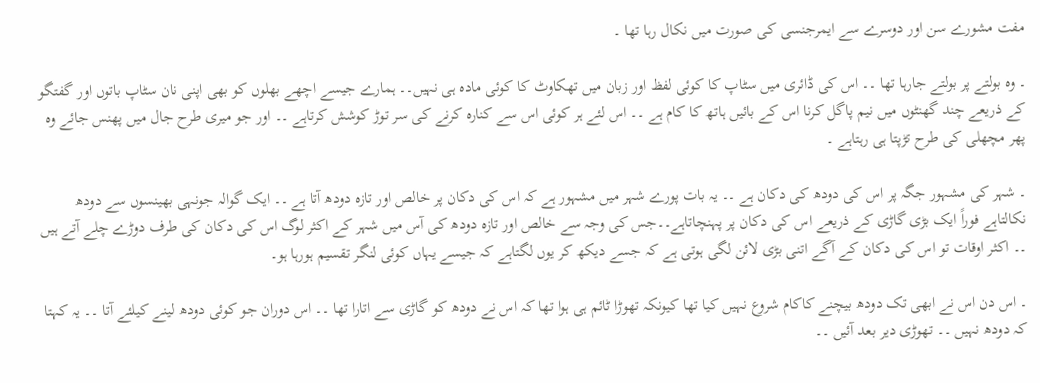مفت مشورے سن اور دوسرے سے ایمرجنسی کی صورت میں نکال رہا تھا ۔

۔ وہ بولتے پر بولتے جارہا تھا ۔۔ اس کی ڈائری میں سٹاپ کا کوئی لفظ اور زبان میں تھکاوٹ کا کوئی مادہ ہی نہیں۔۔ ہمارے جیسے اچھے بھلوں کو بھی اپنی نان سٹاپ باتوں اور گفتگو کے ذریعے چند گھنٹوں میں نیم پاگل کرنا اس کے بائیں ہاتھ کا کام ہے ۔۔ اس لئے ہر کوئی اس سے کنارہ کرنے کی سر توڑ کوشش کرتاہے ۔۔ اور جو میری طرح جال میں پھنس جائے وہ پھر مچھلی کی طرح تڑپتا ہی رہتاہے ۔

۔ شہر کی مشہور جگہ پر اس کی دودھ کی دکان ہے ۔۔ یہ بات پورے شہر میں مشہور ہے کہ اس کی دکان پر خالص اور تازہ دودھ آتا ہے ۔۔ ایک گوالہ جونہی بھینسوں سے دودھ نکالتاہے فوراً ایک بڑی گاڑی کے ذریعے اس کی دکان پر پہنچاتاہے۔۔جس کی وجہ سے خالص اور تازہ دودھ کی آس میں شہر کے اکثر لوگ اس کی دکان کی طرف دوڑے چلے آتے ہیں ۔۔ اکثر اوقات تو اس کی دکان کے آگے اتنی بڑی لائن لگی ہوتی ہے کہ جسے دیکھ کر یوں لگتاہے کہ جیسے یہاں کوئی لنگر تقسیم ہورہا ہو۔

۔ اس دن اس نے ابھی تک دودھ بیچنے کاکام شروع نہیں کیا تھا کیونکہ تھوڑا ٹائم ہی ہوا تھا کہ اس نے دودھ کو گاڑی سے اتارا تھا ۔۔ اس دوران جو کوئی دودھ لینے کیلئے آتا ۔۔ یہ کہتا کہ دودھ نہیں ۔۔ تھوڑی دیر بعد آئیں ۔۔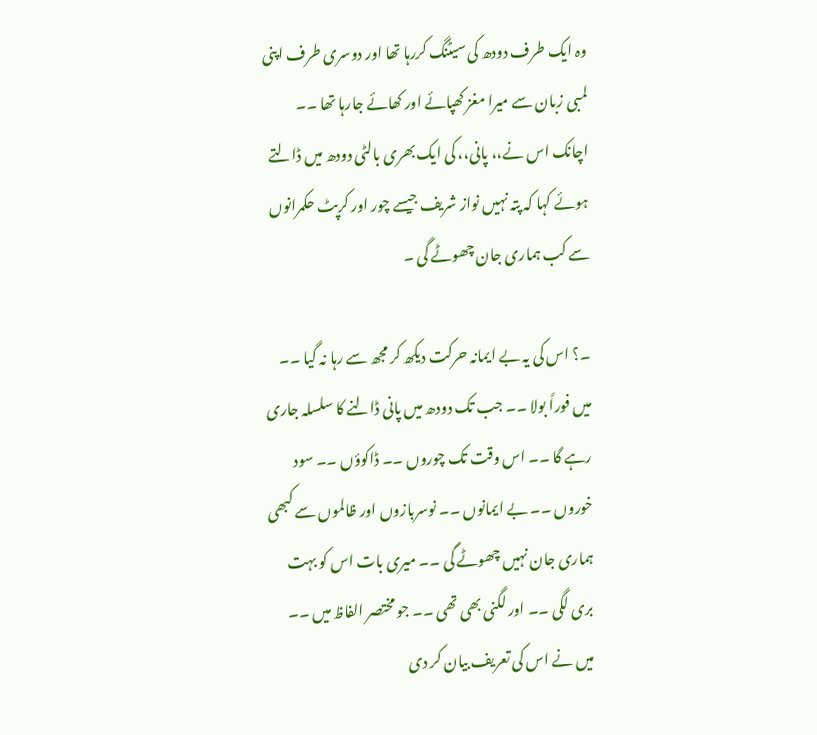وہ ایک طرف دودھ کی سیٹنگ کررہا تھا اور دوسری طرف اپنی لمبی زبان سے میرا مغز کھپائے اور کھائے جارہا تھا ۔۔ اچانک اس نے،، پانی،، کی ایک بھری بالٹی دودھ میں ڈالتے ہوئے کہا کہ پتہ نہیں نواز شریف جیسے چور اور کرپٹ حکمرانوں سے کب ہماری جان چھوٹے گی ۔

۔؟ اس کی یہ بے ایمانہ حرکت دیکھ کر مجھ سے رہا نہ گیا ۔۔ میں فوراً بولا ۔۔ جب تک دودھ میں پانی ڈالنے کا سلسلہ جاری رہے گا ۔۔ اس وقت تک چوروں ۔۔ ڈاکوؤں ۔۔ سود خوروں ۔۔ بے ایمانوں ۔۔ نوسربازوں اور ظالموں سے کبھی ہماری جان نہیں چھوٹے گی ۔۔ میری بات اس کو بہت بری لگی ۔۔ اور لگنی بھی تھی ۔۔ جو مختصر الفاظ میں ۔۔ میں نے اس کی تعریف بیان کر دی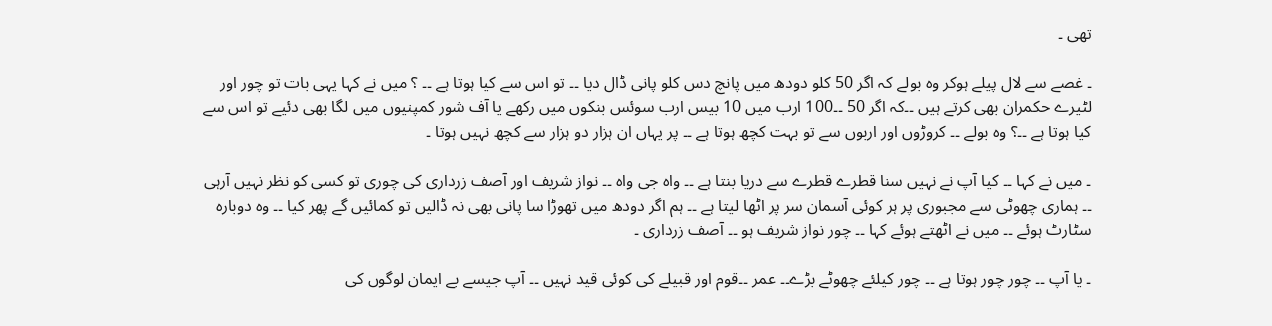تھی ۔

۔ غصے سے لال پیلے ہوکر وہ بولے کہ اگر 50 کلو دودھ میں پانچ دس کلو پانی ڈال دیا ۔۔ تو اس سے کیا ہوتا ہے ۔۔ ؟ میں نے کہا یہی بات تو چور اور لٹیرے حکمران بھی کرتے ہیں ۔۔کہ اگر 50 ۔۔100 ارب میں 10 بیس ارب سوئس بنکوں میں رکھے یا آف شور کمپنیوں میں لگا بھی دئیے تو اس سے کیا ہوتا ہے ۔۔؟ وہ بولے ۔۔ کروڑوں اور اربوں سے تو بہت کچھ ہوتا ہے ۔۔ پر یہاں ان ہزار دو ہزار سے کچھ نہیں ہوتا ۔

۔ میں نے کہا ۔۔ کیا آپ نے نہیں سنا قطرے قطرے سے دریا بنتا ہے ۔۔ واہ جی واہ ۔۔ نواز شریف اور آصف زرداری کی چوری تو کسی کو نظر نہیں آرہی ۔۔ ہماری چھوٹی سے مجبوری پر ہر کوئی آسمان سر پر اٹھا لیتا ہے ۔۔ ہم اگر دودھ میں تھوڑا سا پانی بھی نہ ڈالیں تو کمائیں گے پھر کیا ۔۔ وہ دوبارہ سٹارٹ ہوئے ۔۔ میں نے اٹھتے ہوئے کہا ۔۔ چور نواز شریف ہو ۔۔ آصف زرداری ۔

۔ یا آپ ۔۔ چور چور ہوتا ہے ۔۔ چور کیلئے چھوٹے بڑے۔۔ عمر ۔۔قوم اور قبیلے کی کوئی قید نہیں ۔۔ آپ جیسے بے ایمان لوگوں کی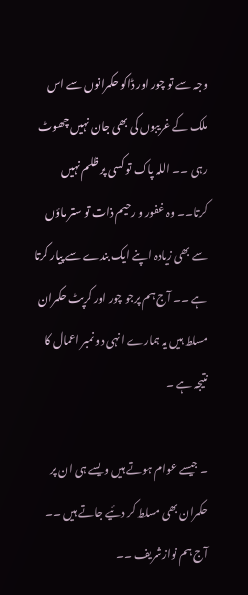وجہ سے تو چور اور ڈاکو حکمرانوں سے اس ملک کے غریبوں کی بھی جان نہیں چھوٹ رہی ۔۔ اللہ پاک تو کسی پر ظلم نہیں کرتا۔۔ وہ غفور و رحیم ذات تو ستر ماؤں سے بھی زیادہ اپنے ایک بندے سے پیار کرتا ہے ۔۔ آج ہم پرجو چور اور کرپٹ حکمران مسلط ہیں یہ ہمارے انہی دو نمبر اعمال کا نتیجہ ہے ۔

۔ جیسے عوام ہوتے ہیں ویسے ہی ان پر حکمران بھی مسلط کر دئیے جاتے ہیں ۔۔ آج ہم نوازشریف ۔۔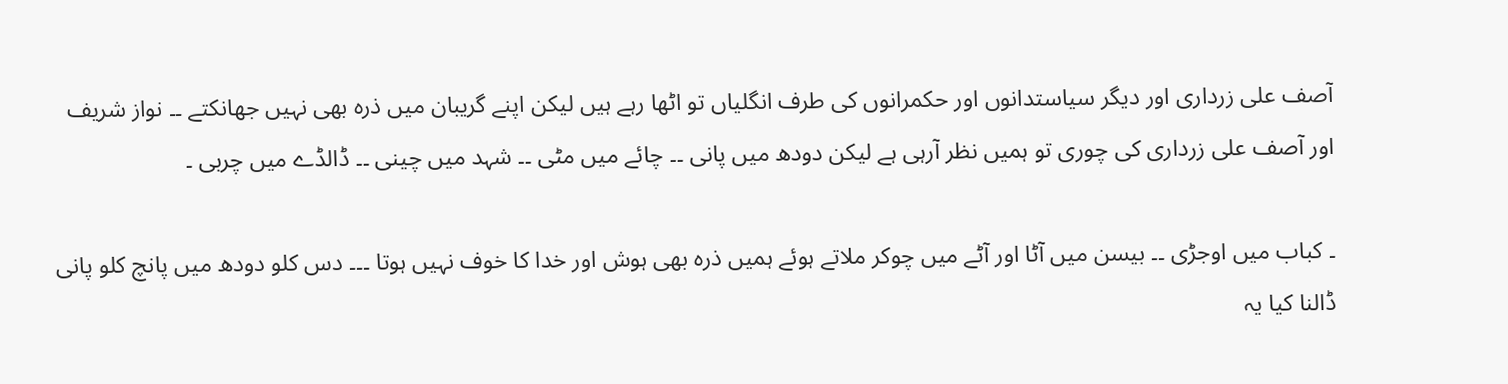آصف علی زرداری اور دیگر سیاستدانوں اور حکمرانوں کی طرف انگلیاں تو اٹھا رہے ہیں لیکن اپنے گریبان میں ذرہ بھی نہیں جھانکتے ۔۔ نواز شریف اور آصف علی زرداری کی چوری تو ہمیں نظر آرہی ہے لیکن دودھ میں پانی ۔۔ چائے میں مٹی ۔۔ شہد میں چینی ۔۔ ڈالڈے میں چربی ۔

۔ کباب میں اوجڑی ۔۔ بیسن میں آٹا اور آٹے میں چوکر ملاتے ہوئے ہمیں ذرہ بھی ہوش اور خدا کا خوف نہیں ہوتا ۔۔۔ دس کلو دودھ میں پانچ کلو پانی ڈالنا کیا یہ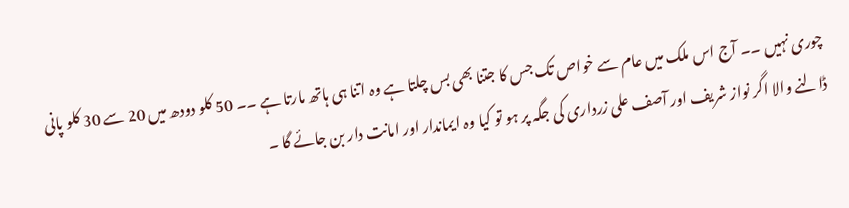چوری نہیں ۔۔ آج اس ملک میں عام سے خواص تک جس کا جتنا بھی بس چلتا ہے وہ اتنا ہی ہاتھ مارتا ہے ۔۔ 50 کلو دودھ میں 20 سے 30 کلو پانی ڈالنے والا اگر نواز شریف اور آصف علی زرداری کی جگہ پر ہو تو کیا وہ ایماندار اور امانت دار بن جائے گا ۔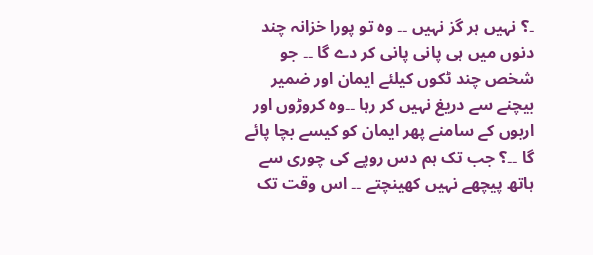۔؟ نہیں ہر گز نہیں ۔۔ وہ تو پورا خزانہ چند دنوں میں ہی پانی پانی کر دے گا ۔۔ جو شخص چند ٹکوں کیلئے ایمان اور ضمیر بیچنے سے دریغ نہیں کر رہا ۔۔وہ کروڑوں اور اربوں کے سامنے پھر ایمان کو کیسے بچا پائے گا ۔۔؟ جب تک ہم دس روپے کی چوری سے ہاتھ پیچھے نہیں کھینچتے ۔۔ اس وقت تک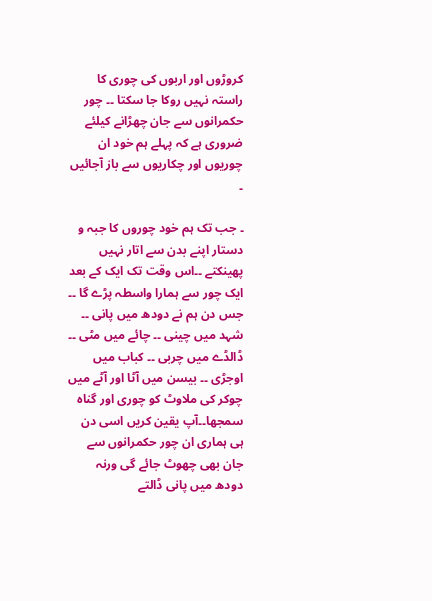کروڑوں اور اربوں کی چوری کا راستہ نہیں روکا جا سکتا ۔۔ چور حکمرانوں سے جان چھڑانے کیلئے ضروری ہے کہ پہلے ہم خود ان چوریوں اور چکاریوں سے باز آجائیں ۔

۔ جب تک ہم خود چوروں کا جبہ و دستار اپنے بدن سے اتار نہیں پھینکتے ۔۔اس وقت تک ایک کے بعد ایک چور سے ہمارا واسطہ پڑے گا ۔۔ جس دن ہم نے دودھ میں پانی ۔۔ شہد میں چینی ۔۔ چائے میں مٹی ۔۔ ڈالڈے میں چربی ۔۔ کباب میں اوجڑی ۔۔ بیسن میں آٹا اور آٹے میں چوکر کی ملاوٹ کو چوری اور گناہ سمجھا۔۔آپ یقین کریں اسی دن ہی ہماری ان چور حکمرانوں سے جان بھی چھوٹ جائے گی ورنہ دودھ میں پانی ڈالتے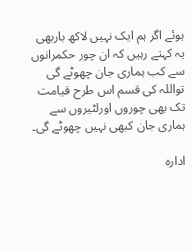ہوئے اگر ہم ایک نہیں لاکھ باربھی یہ کہتے رہیں کہ ان چور حکمرانوں سے کب ہماری جان چھوٹے گی تواللہ کی قسم اس طرح قیامت تک بھی چوروں اورلٹیروں سے ہماری جان کبھی نہیں چھوٹے گی۔

ادارہ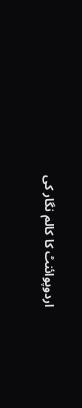اردوپوائنٹ کا کالم نگار کی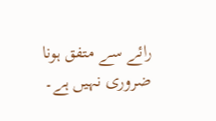رائے سے متفق ہونا ضروری نہیں ہے۔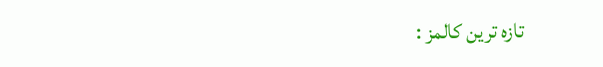تازہ ترین کالمز :